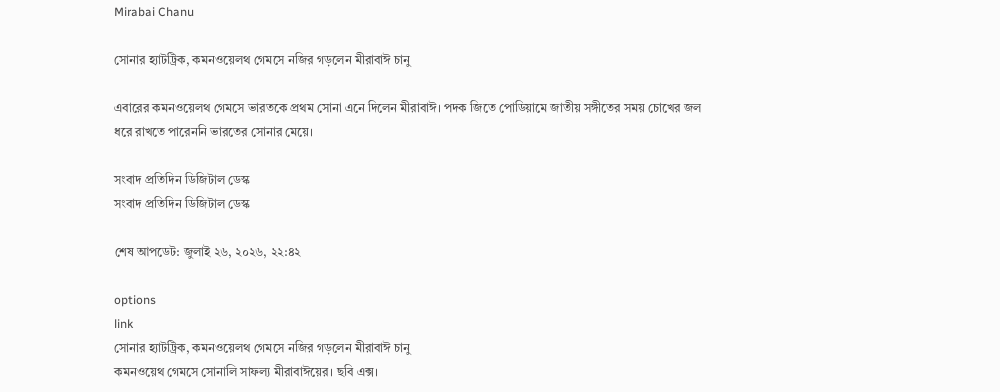Mirabai Chanu

সোনার হ্যাটট্রিক, কমনওয়েলথ গেমসে নজির গড়লেন মীরাবাঈ চানু

এবারের কমনওয়েলথ গেমসে ভারতকে প্রথম সোনা এনে দিলেন মীরাবাঈ। পদক জিতে পোডিয়ামে জাতীয় সঙ্গীতের সময় চোখের জল ধরে রাখতে পারেননি ভারতের সোনার মেয়ে।

সংবাদ প্রতিদিন ডিজিটাল ডেস্ক
সংবাদ প্রতিদিন ডিজিটাল ডেস্ক

শেষ আপডেট: জুলাই ২৬, ২০২৬, ২২:৪২

options
link
সোনার হ্যাটট্রিক, কমনওয়েলথ গেমসে নজির গড়লেন মীরাবাঈ চানু
কমনওয়েথ গেমসে সোনালি সাফল্য মীরাবাঈয়ের। ছবি এক্স।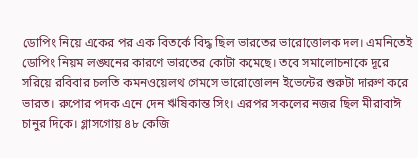ডোপিং নিয়ে একের পর এক বিতর্কে বিদ্ধ ছিল ভারতের ভারোত্তোলক দল। এমনিতেই ডোপিং নিয়ম লঙ্ঘনের কারণে ভারতের কোটা কমেছে। তবে সমালোচনাকে দূরে সরিয়ে রবিবার চলতি কমনওয়েলথ গেমসে ভারোত্তোলন ইভেন্টের শুরুটা দারুণ করে ভারত। রুপোর পদক এনে দেন ঋষিকান্ত সিং। এরপর সকলের নজর ছিল মীরাবাঈ চানুর দিকে। গ্লাসগোয় ৪৮ কেজি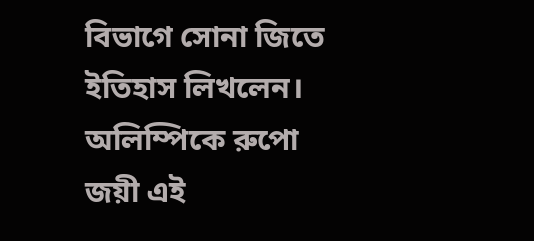বিভাগে সোনা জিতে ইতিহাস লিখলেন। অলিম্পিকে রুপো জয়ী এই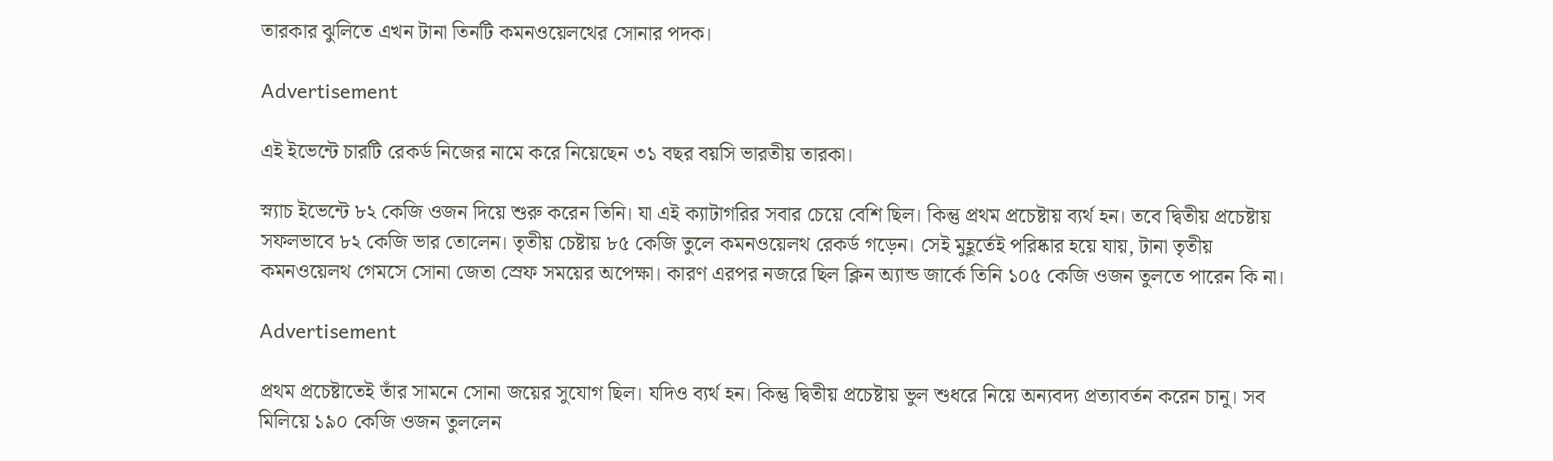তারকার ঝুলিতে এখন টানা তিনটি কমনওয়েলথের সোনার পদক।

Advertisement

এই ইভেন্টে চারটি রেকর্ড নিজের নামে করে নিয়েছেন ৩১ বছর বয়সি ভারতীয় তারকা।

স্ন্যাচ ইভেন্টে ৮২ কেজি ওজন দিয়ে শুরু করেন তিনি। যা এই ক্যাটাগরির সবার চেয়ে বেশি ছিল। কিন্তু প্রথম প্রচেষ্টায় ব্যর্থ হন। তবে দ্বিতীয় প্রচেষ্টায় সফলভাবে ৮২ কেজি ভার তোলেন। তৃতীয় চেষ্টায় ৮৫ কেজি তুলে কমনওয়েলথ রেকর্ড গড়েন। সেই মুহূর্তেই পরিষ্কার হয়ে যায়, টানা তৃতীয় কমনওয়েলথ গেমসে সোনা জেতা স্রেফ সময়ের অপেক্ষা। কারণ এরপর নজরে ছিল ক্লিন অ্যান্ড জার্কে তিনি ১০৫ কেজি ওজন তুলতে পারেন কি না।

Advertisement

প্রথম প্রচেষ্টাতেই তাঁর সামনে সোনা জয়ের সুযোগ ছিল। যদিও ব্যর্থ হন। কিন্তু দ্বিতীয় প্রচেষ্টায় ভুল শুধরে নিয়ে অন্যবদ্য প্রত্যাবর্তন করেন চানু। সব মিলিয়ে ১৯০ কেজি ওজন তুললেন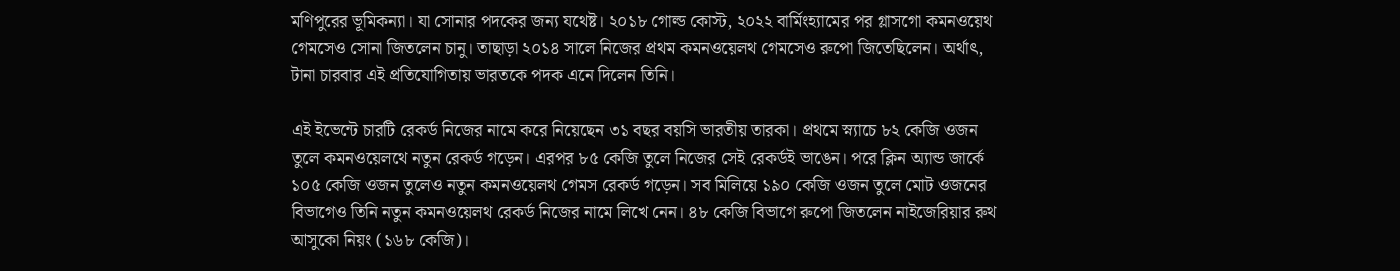মণিপুরের ভূমিকন্যা। যা সোনার পদকের জন্য যথেষ্ট। ২০১৮ গোল্ড কোস্ট, ২০২২ বার্মিংহ্যামের পর গ্লাসগো কমনওয়েথ গেমসেও সোনা জিতলেন চানু। তাছাড়া ২০১৪ সালে নিজের প্রথম কমনওয়েলথ গেমসেও রুপো জিতেছিলেন। অর্থাৎ, টানা চারবার এই প্রতিযোগিতায় ভারতকে পদক এনে দিলেন তিনি।

এই ইভেন্টে চারটি রেকর্ড নিজের নামে করে নিয়েছেন ৩১ বছর বয়সি ভারতীয় তারকা। প্রথমে স্ন্যাচে ৮২ কেজি ওজন তুলে কমনওয়েলথে নতুন রেকর্ড গড়েন। এরপর ৮৫ কেজি তুলে নিজের সেই রেকর্ডই ভাঙেন। পরে ক্লিন অ্যান্ড জার্কে ১০৫ কেজি ওজন তুলেও নতুন কমনওয়েলথ গেমস রেকর্ড গড়েন। সব মিলিয়ে ১৯০ কেজি ওজন তুলে মোট ওজনের বিভাগেও তিনি নতুন কমনওয়েলথ রেকর্ড নিজের নামে লিখে নেন। ৪৮ কেজি বিভাগে রুপো জিতলেন নাইজেরিয়ার রুথ আসুকো নিয়ং (১৬৮ কেজি)।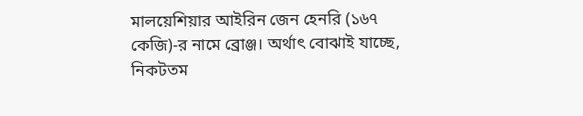মালয়েশিয়ার আইরিন জেন হেনরি (১৬৭ কেজি)-র নামে ব্রোঞ্জ। অর্থাৎ বোঝাই যাচ্ছে, নিকটতম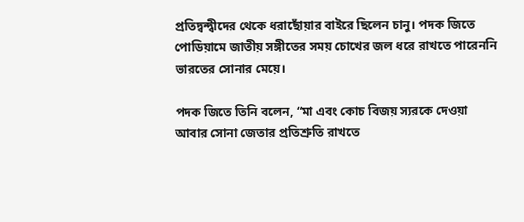প্রতিদ্বন্দ্বীদের থেকে ধরাছোঁয়ার বাইরে ছিলেন চানু। পদক জিতে পোডিয়ামে জাতীয় সঙ্গীতের সময় চোখের জল ধরে রাখতে পারেননি ভারতের সোনার মেয়ে।

পদক জিতে তিনি বলেন, “মা এবং কোচ বিজয় স্যরকে দেওয়া আবার সোনা জেতার প্রতিশ্রুতি রাখতে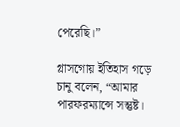পেরেছি।”

গ্লাসগোয় ইতিহাস গড়ে চানু বলেন, “আমার পারফরম্যান্সে সন্তুষ্ট।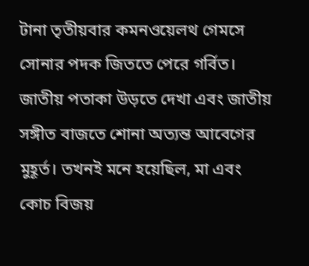টানা তৃতীয়বার কমনওয়েলথ গেমসে সোনার পদক জিততে পেরে গর্বিত। জাতীয় পতাকা উড়তে দেখা এবং জাতীয় সঙ্গীত বাজতে শোনা অত্যন্ত আবেগের মুহূর্ত। তখনই মনে হয়েছিল, মা এবং কোচ বিজয়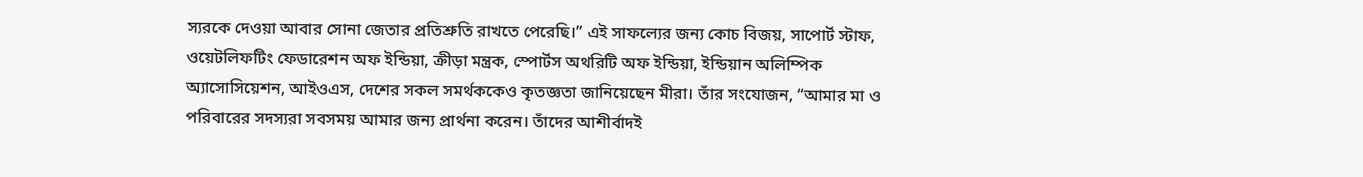স্যরকে দেওয়া আবার সোনা জেতার প্রতিশ্রুতি রাখতে পেরেছি।” এই সাফল্যের জন্য কোচ বিজয়, সাপোর্ট স্টাফ, ওয়েটলিফটিং ফেডারেশন অফ ইন্ডিয়া, ক্রীড়া মন্ত্রক, স্পোর্টস অথরিটি অফ ইন্ডিয়া, ইন্ডিয়ান অলিম্পিক অ্যাসোসিয়েশন, আইওএস, দেশের সকল সমর্থককেও কৃতজ্ঞতা জানিয়েছেন মীরা। তাঁর সংযোজন, “আমার মা ও পরিবারের সদস্যরা সবসময় আমার জন্য প্রার্থনা করেন। তাঁদের আশীর্বাদই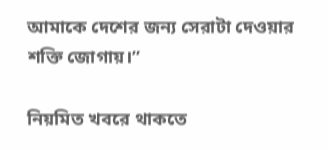আমাকে দেশের জন্য সেরাটা দেওয়ার শক্তি জোগায়।”

নিয়মিত খবরে থাকতে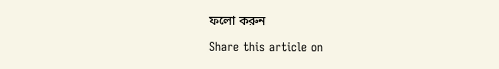ফলো করুন

Share this article on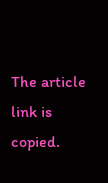The article link is copied.